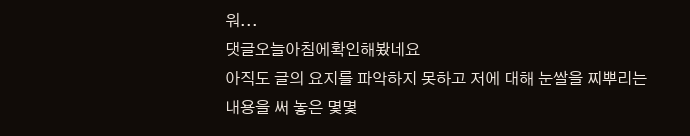워...
댓글오늘아침에확인해봤네요
아직도 글의 요지를 파악하지 못하고 저에 대해 눈쌀을 찌뿌리는 내용을 써 놓은 몇몇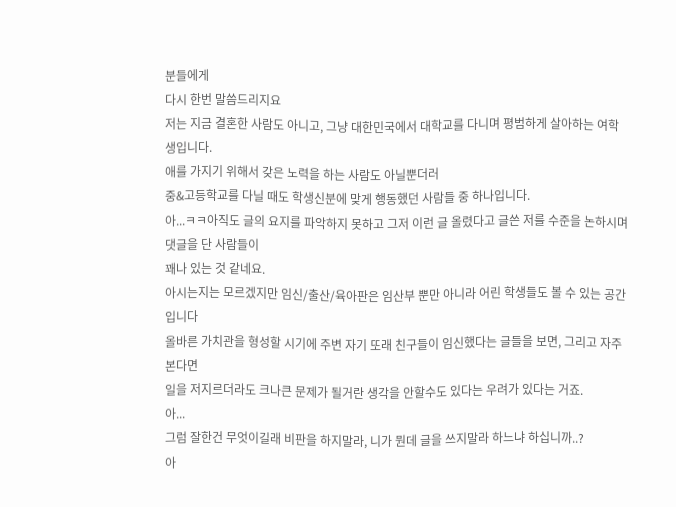분들에게
다시 한번 말씀드리지요
저는 지금 결혼한 사람도 아니고, 그냥 대한민국에서 대학교를 다니며 평범하게 살아하는 여학생입니다.
애를 가지기 위해서 갖은 노력을 하는 사람도 아닐뿐더러
중&고등학교를 다닐 때도 학생신분에 맞게 행동했던 사람들 중 하나입니다.
아...ㅋㅋ아직도 글의 요지를 파악하지 못하고 그저 이런 글 올렸다고 글쓴 저를 수준을 논하시며 댓글을 단 사람들이
꽤나 있는 것 같네요.
아시는지는 모르겠지만 임신/출산/육아판은 임산부 뿐만 아니라 어린 학생들도 볼 수 있는 공간입니다
올바른 가치관을 형성할 시기에 주변 자기 또래 친구들이 임신했다는 글들을 보면, 그리고 자주 본다면
일을 저지르더라도 크나큰 문제가 될거란 생각을 안할수도 있다는 우려가 있다는 거죠.
아...
그럼 잘한건 무엇이길래 비판을 하지말라, 니가 뭔데 글을 쓰지말라 하느냐 하십니까..?
아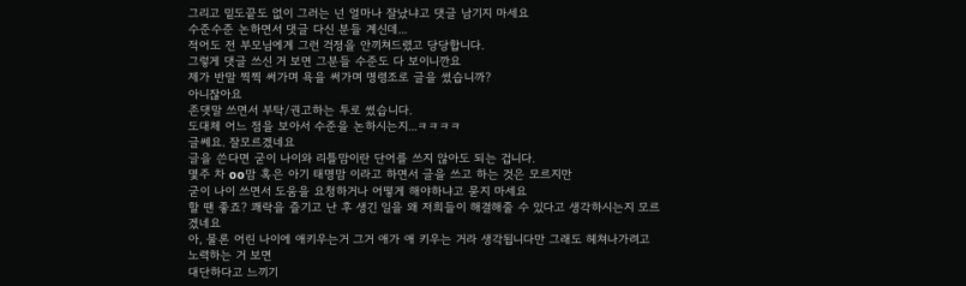그리고 밑도끝도 없이 그러는 넌 얼마나 잘났냐고 댓글 남기지 마세요
수준수준 논하면서 댓글 다신 분들 계신데...
적어도 전 부모님에게 그런 걱정을 안끼쳐드렸고 당당합니다.
그렇게 댓글 쓰신 거 보면 그분들 수준도 다 보이니깐요
제가 반말 찍찍 써가며 욕을 써가며 명령조로 글을 썼습니까?
아니잖아요
존댓말 쓰면서 부탁/권고하는 투로 썼습니다.
도대체 어느 점을 보아서 수준을 논하시는지...ㅋㅋㅋㅋ
글쎄요. 잘모르겠네요
글을 쓴다면 굳이 나이와 리틀맘이란 단어를 쓰지 않아도 되는 겁니다.
몇주 차 oo맘 혹은 아기 태명맘 이라고 하면서 글을 쓰고 하는 것은 모르지만
굳이 나이 쓰면서 도움을 요청하거나 어떻게 해야하냐고 묻지 마세요
할 땐 좋죠? 쾌락을 즐기고 난 후 생긴 일을 왜 저희들이 해결해줄 수 있다고 생각하시는지 모르겠네요
아, 물론 어린 나이에 애키우는거 그거 애가 애 키우는 거라 생각됩니다만 그래도 헤쳐나가려고 노력하는 거 보면
대단하다고 느끼기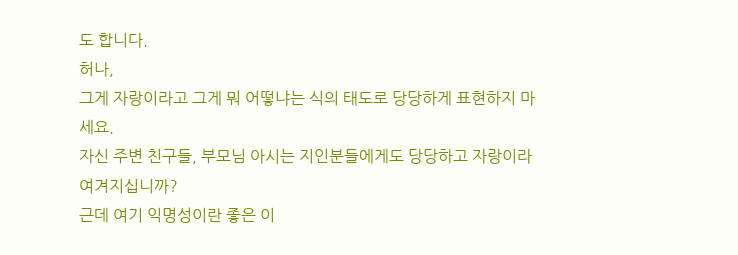도 합니다.
허나,
그게 자랑이라고 그게 뭐 어떻냐는 식의 태도로 당당하게 표현하지 마세요.
자신 주변 친구들, 부모님 아시는 지인분들에게도 당당하고 자랑이라 여겨지십니까?
근데 여기 익명성이란 좋은 이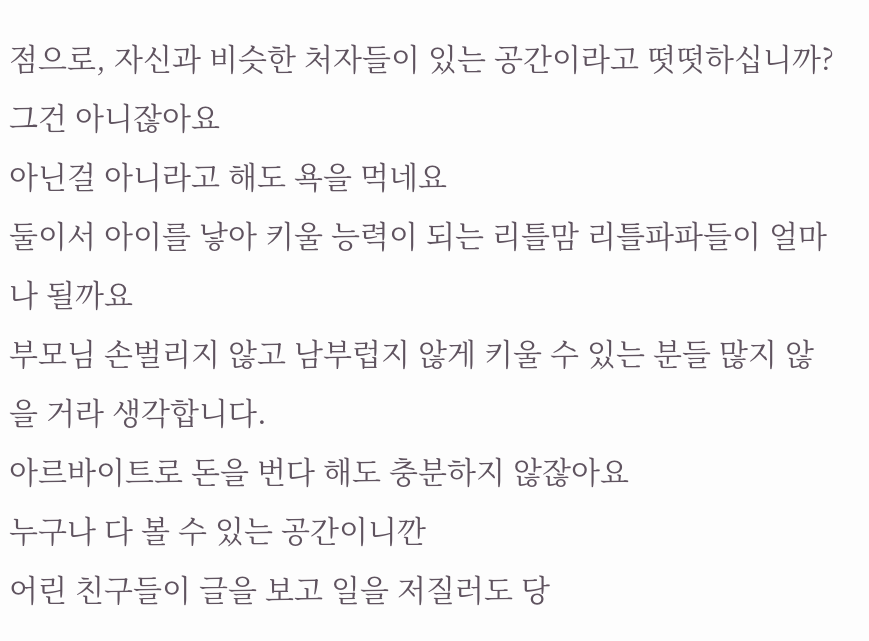점으로, 자신과 비슷한 처자들이 있는 공간이라고 떳떳하십니까?
그건 아니잖아요
아닌걸 아니라고 해도 욕을 먹네요
둘이서 아이를 낳아 키울 능력이 되는 리틀맘 리틀파파들이 얼마나 될까요
부모님 손벌리지 않고 남부럽지 않게 키울 수 있는 분들 많지 않을 거라 생각합니다.
아르바이트로 돈을 번다 해도 충분하지 않잖아요
누구나 다 볼 수 있는 공간이니깐
어린 친구들이 글을 보고 일을 저질러도 당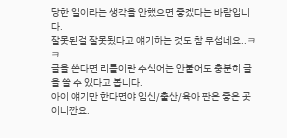당한 일이라는 생각을 안했으면 좋겠다는 바람입니다.
잘못된걸 잘못됬다고 얘기하는 것도 참 무섭네요..ㅋㅋ
글을 쓴다면 리틀이란 수식어는 안붙어도 충분히 글을 쓸 수 있다고 봅니다.
아이 얘기만 한다면야 임신/출산/육아 판은 좋은 곳이니깐요.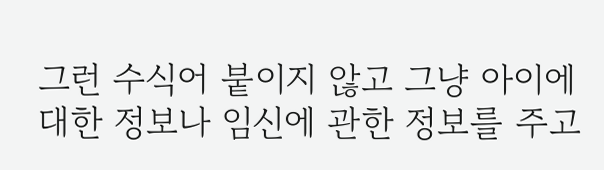그런 수식어 붙이지 않고 그냥 아이에 대한 정보나 임신에 관한 정보를 주고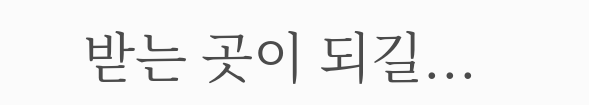받는 곳이 되길...